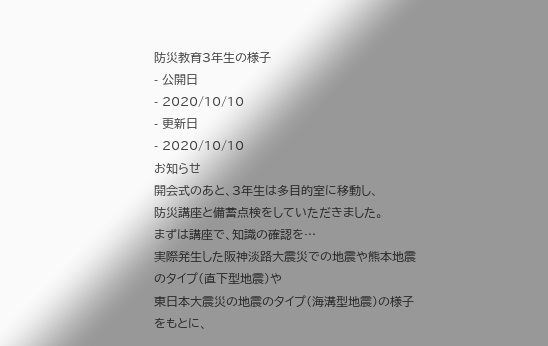防災教育3年生の様子
- 公開日
- 2020/10/10
- 更新日
- 2020/10/10
お知らせ
開会式のあと、3年生は多目的室に移動し、
防災講座と備蓄点検をしていただきました。
まずは講座で、知識の確認を…
実際発生した阪神淡路大震災での地震や熊本地震のタイプ(直下型地震)や
東日本大震災の地震のタイプ(海溝型地震)の様子をもとに、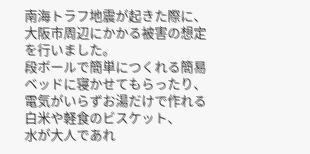南海トラフ地震が起きた際に、大阪市周辺にかかる被害の想定を行いました。
段ボールで簡単につくれる簡易ベッドに寝かせてもらったり、
電気がいらずお湯だけで作れる白米や軽食のビスケット、
水が大人であれ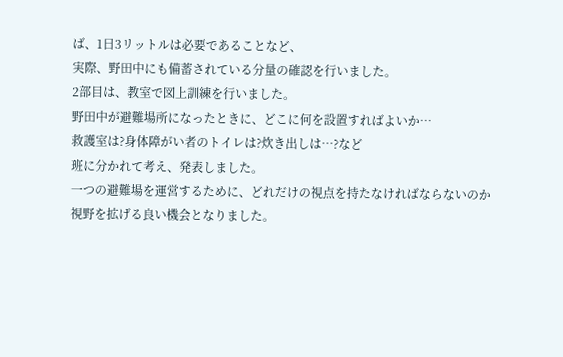ば、1日3リットルは必要であることなど、
実際、野田中にも備蓄されている分量の確認を行いました。
2部目は、教室で図上訓練を行いました。
野田中が避難場所になったときに、どこに何を設置すればよいか…
救護室は?身体障がい者のトイレは?炊き出しは…?など
班に分かれて考え、発表しました。
一つの避難場を運営するために、どれだけの視点を持たなければならないのか
視野を拡げる良い機会となりました。